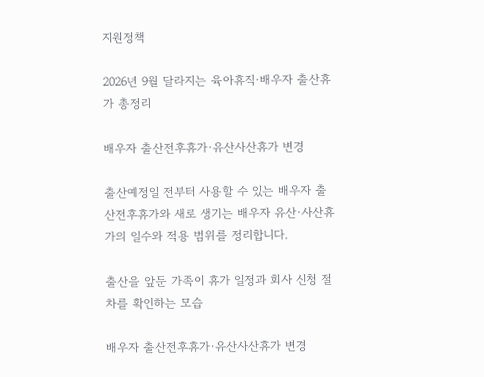지원정책

2026년 9월 달라지는 육아휴직·배우자 출산휴가 총정리

배우자 출산전후휴가·유산사산휴가 변경

출산예정일 전부터 사용할 수 있는 배우자 출산전후휴가와 새로 생기는 배우자 유산·사산휴가의 일수와 적용 범위를 정리합니다.

출산을 앞둔 가족이 휴가 일정과 회사 신청 절차를 확인하는 모습

배우자 출산전후휴가·유산사산휴가 변경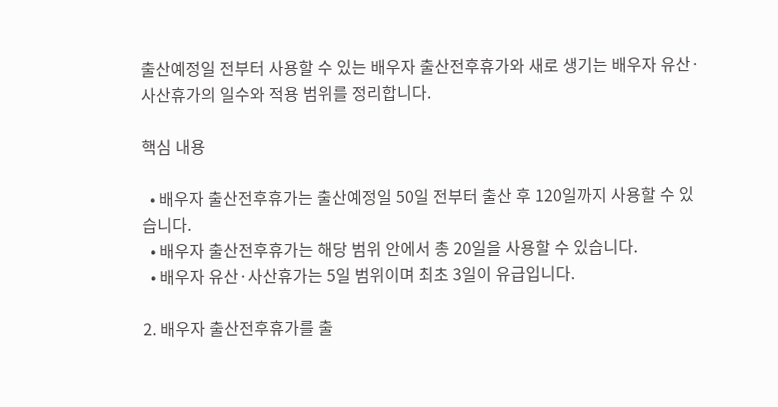출산예정일 전부터 사용할 수 있는 배우자 출산전후휴가와 새로 생기는 배우자 유산·사산휴가의 일수와 적용 범위를 정리합니다.

핵심 내용

  • 배우자 출산전후휴가는 출산예정일 50일 전부터 출산 후 120일까지 사용할 수 있습니다.
  • 배우자 출산전후휴가는 해당 범위 안에서 총 20일을 사용할 수 있습니다.
  • 배우자 유산·사산휴가는 5일 범위이며 최초 3일이 유급입니다.

2. 배우자 출산전후휴가를 출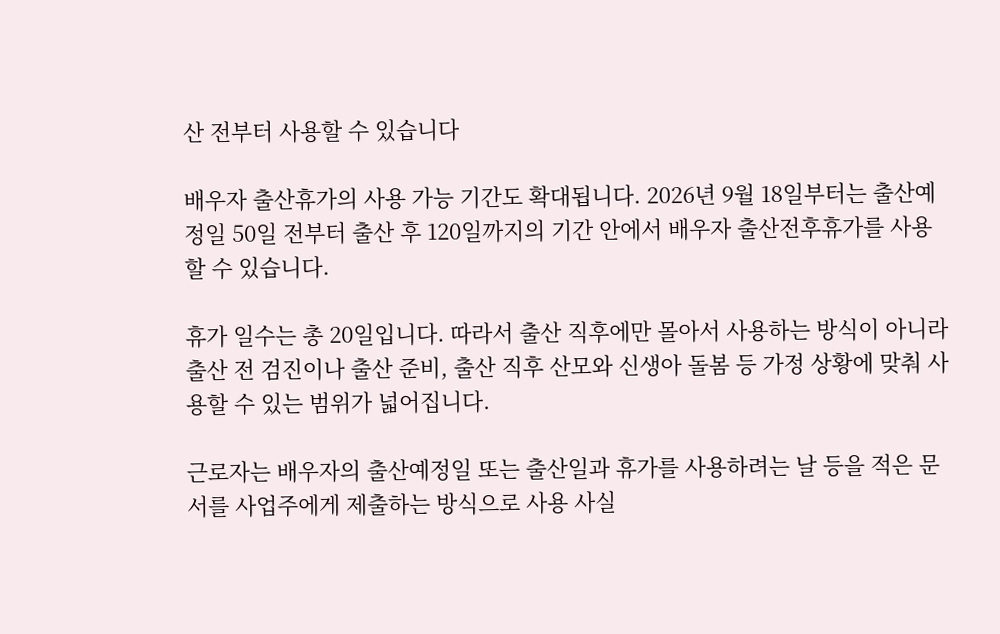산 전부터 사용할 수 있습니다

배우자 출산휴가의 사용 가능 기간도 확대됩니다. 2026년 9월 18일부터는 출산예정일 50일 전부터 출산 후 120일까지의 기간 안에서 배우자 출산전후휴가를 사용할 수 있습니다.

휴가 일수는 총 20일입니다. 따라서 출산 직후에만 몰아서 사용하는 방식이 아니라 출산 전 검진이나 출산 준비, 출산 직후 산모와 신생아 돌봄 등 가정 상황에 맞춰 사용할 수 있는 범위가 넓어집니다.

근로자는 배우자의 출산예정일 또는 출산일과 휴가를 사용하려는 날 등을 적은 문서를 사업주에게 제출하는 방식으로 사용 사실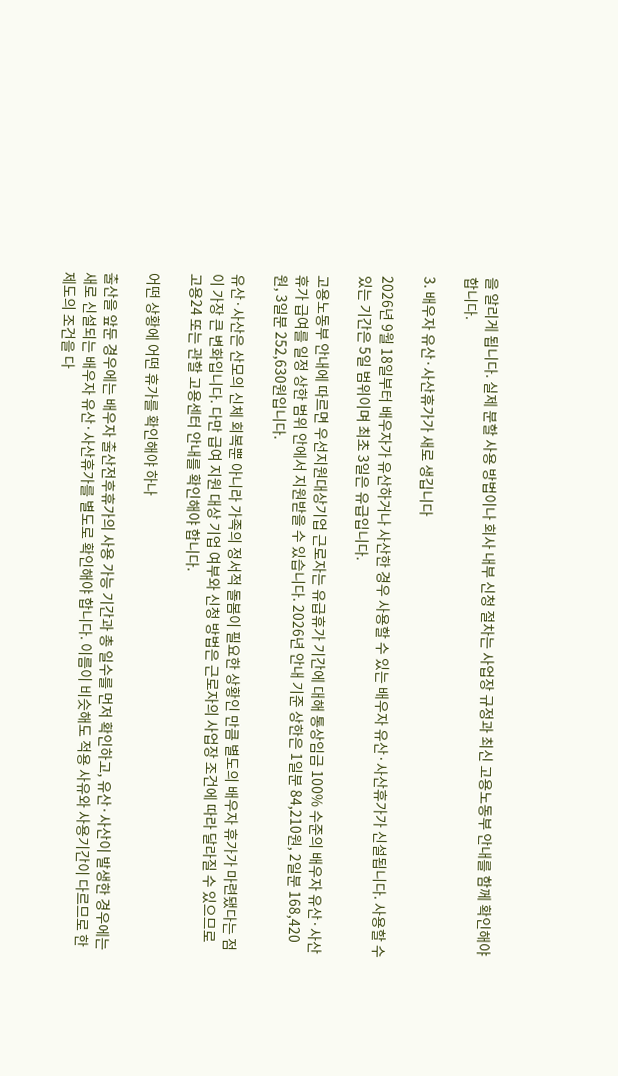을 알리게 됩니다. 실제 분할 사용 방법이나 회사 내부 신청 절차는 사업장 규정과 최신 고용노동부 안내를 함께 확인해야 합니다.

3. 배우자 유산·사산휴가가 새로 생깁니다

2026년 9월 18일부터 배우자가 유산하거나 사산한 경우 사용할 수 있는 배우자 유산·사산휴가가 신설됩니다. 사용할 수 있는 기간은 5일 범위이며 최초 3일은 유급입니다.

고용노동부 안내에 따르면 우선지원대상기업 근로자는 유급휴가 기간에 대해 통상임금 100% 수준의 배우자 유산·사산휴가 급여를 일정 상한 범위 안에서 지원받을 수 있습니다. 2026년 안내 기준 상한은 1일분 84,210원, 2일분 168,420원, 3일분 252,630원입니다.

유산·사산은 산모의 신체 회복뿐 아니라 가족의 정서적 돌봄이 필요한 상황인 만큼 별도의 배우자 휴가가 마련됐다는 점이 가장 큰 변화입니다. 다만 급여 지원 대상 기업 여부와 신청 방법은 근로자의 사업장 조건에 따라 달라질 수 있으므로 고용24 또는 관할 고용센터 안내를 확인해야 합니다.

어떤 상황에 어떤 휴가를 확인해야 하나

출산을 앞둔 경우에는 배우자 출산전후휴가의 사용 가능 기간과 총 일수를 먼저 확인하고, 유산·사산이 발생한 경우에는 새로 신설되는 배우자 유산·사산휴가를 별도로 확인해야 합니다. 이름이 비슷해도 적용 사유와 사용기간이 다르므로 한 제도의 조건을 다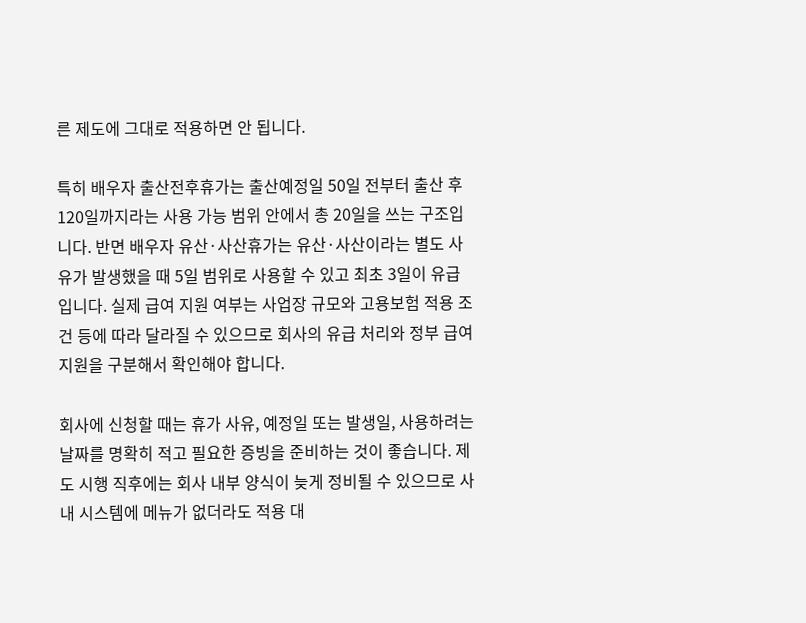른 제도에 그대로 적용하면 안 됩니다.

특히 배우자 출산전후휴가는 출산예정일 50일 전부터 출산 후 120일까지라는 사용 가능 범위 안에서 총 20일을 쓰는 구조입니다. 반면 배우자 유산·사산휴가는 유산·사산이라는 별도 사유가 발생했을 때 5일 범위로 사용할 수 있고 최초 3일이 유급입니다. 실제 급여 지원 여부는 사업장 규모와 고용보험 적용 조건 등에 따라 달라질 수 있으므로 회사의 유급 처리와 정부 급여 지원을 구분해서 확인해야 합니다.

회사에 신청할 때는 휴가 사유, 예정일 또는 발생일, 사용하려는 날짜를 명확히 적고 필요한 증빙을 준비하는 것이 좋습니다. 제도 시행 직후에는 회사 내부 양식이 늦게 정비될 수 있으므로 사내 시스템에 메뉴가 없더라도 적용 대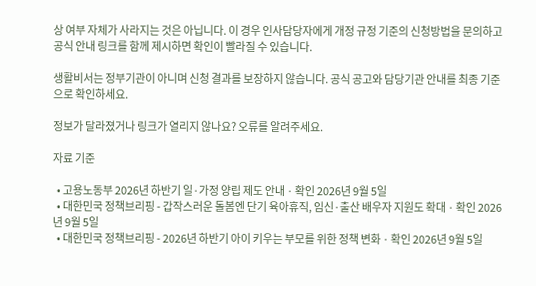상 여부 자체가 사라지는 것은 아닙니다. 이 경우 인사담당자에게 개정 규정 기준의 신청방법을 문의하고 공식 안내 링크를 함께 제시하면 확인이 빨라질 수 있습니다.

생활비서는 정부기관이 아니며 신청 결과를 보장하지 않습니다. 공식 공고와 담당기관 안내를 최종 기준으로 확인하세요.

정보가 달라졌거나 링크가 열리지 않나요? 오류를 알려주세요.

자료 기준

  • 고용노동부 2026년 하반기 일·가정 양립 제도 안내 · 확인 2026년 9월 5일
  • 대한민국 정책브리핑 - 갑작스러운 돌봄엔 단기 육아휴직, 임신·출산 배우자 지원도 확대 · 확인 2026년 9월 5일
  • 대한민국 정책브리핑 - 2026년 하반기 아이 키우는 부모를 위한 정책 변화 · 확인 2026년 9월 5일